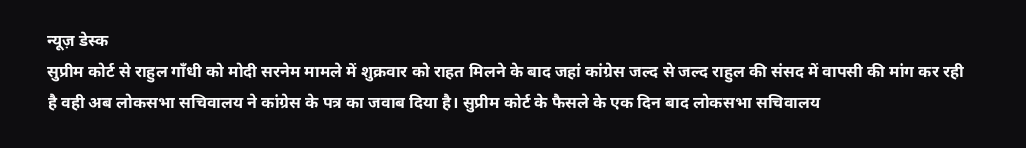न्यूज़ डेस्क
सुप्रीम कोर्ट से राहुल गाँधी को मोदी सरनेम मामले में शुक्रवार को राहत मिलने के बाद जहां कांग्रेस जल्द से जल्द राहुल की संसद में वापसी की मांग कर रही है वही अब लोकसभा सचिवालय ने कांग्रेस के पत्र का जवाब दिया है। सुप्रीम कोर्ट के फैसले के एक दिन बाद लोकसभा सचिवालय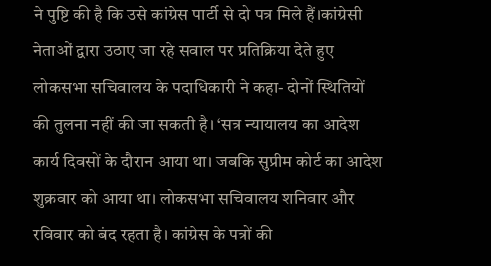ने पुष्टि की है कि उसे कांग्रेस पार्टी से दो पत्र मिले हैं।कांग्रेसी नेताओं द्वारा उठाए जा रहे सवाल पर प्रतिक्रिया देते हुए लोकसभा सचिवालय के पदाधिकारी ने कहा- दोनों स्थितियों की तुलना नहीं की जा सकती है। ‘सत्र न्यायालय का आदेश कार्य दिवसों के दौरान आया था। जबकि सुप्रीम कोर्ट का आदेश शुक्रवार को आया था। लोकसभा सचिवालय शनिवार और रविवार को बंद रहता है। कांग्रेस के पत्रों की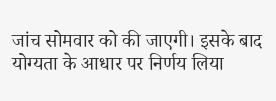जांच सोमवार को की जाएगी। इसके बाद योग्यता के आधार पर निर्णय लिया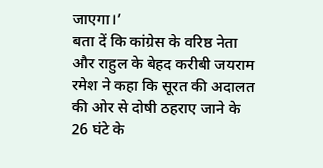जाएगा।’
बता दें कि कांग्रेस के वरिष्ठ नेता और राहुल के बेहद करीबी जयराम रमेश ने कहा कि सूरत की अदालत की ओर से दोषी ठहराए जाने के 26 घंटे के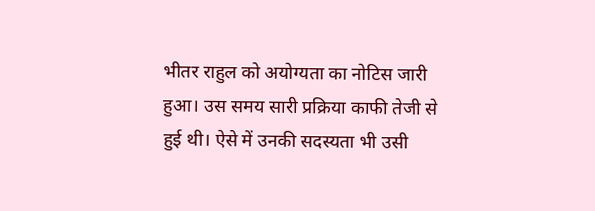भीतर राहुल को अयोग्यता का नोटिस जारी हुआ। उस समय सारी प्रक्रिया काफी तेजी से हुई थी। ऐसे में उनकी सदस्यता भी उसी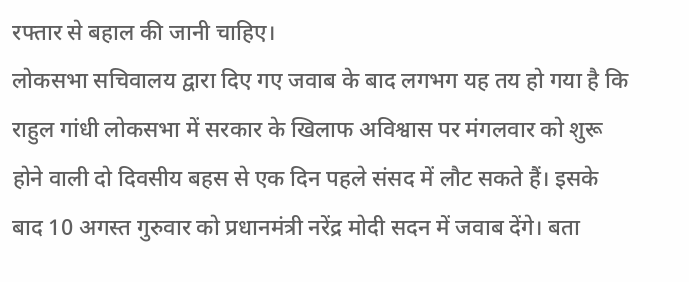रफ्तार से बहाल की जानी चाहिए।
लोकसभा सचिवालय द्वारा दिए गए जवाब के बाद लगभग यह तय हो गया है कि राहुल गांधी लोकसभा में सरकार के खिलाफ अविश्वास पर मंगलवार को शुरू होने वाली दो दिवसीय बहस से एक दिन पहले संसद में लौट सकते हैं। इसके बाद 10 अगस्त गुरुवार को प्रधानमंत्री नरेंद्र मोदी सदन में जवाब देंगे। बता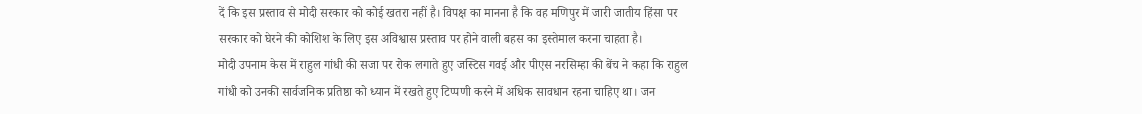दें कि इस प्रस्ताव से मोदी सरकार को कोई खतरा नहीं है। विपक्ष का मानना है कि वह मणिपुर में जारी जातीय हिंसा पर सरकार को घेरने की कोशिश के लिए इस अविश्वास प्रस्ताव पर होने वाली बहस का इस्तेमाल करना चाहता है।
मोदी उपनाम केस में राहुल गांधी की सजा पर रोक लगाते हुए जस्टिस गवई और पीएस नरसिम्हा की बेंच ने कहा कि राहुल गांधी को उनकी सार्वजनिक प्रतिष्ठा को ध्यान में रखते हुए टिप्पणी करने में अधिक सावधान रहना चाहिए था। जन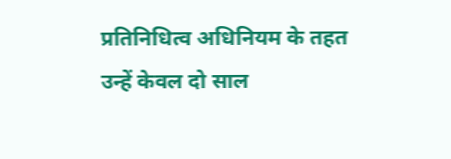प्रतिनिधित्व अधिनियम के तहत उन्हें केवल दो साल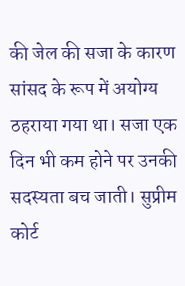की जेल की सजा के कारण सांसद के रूप में अयोग्य ठहराया गया था। सजा एक दिन भी कम होने पर उनकी सदस्यता बच जाती। सुप्रीम कोर्ट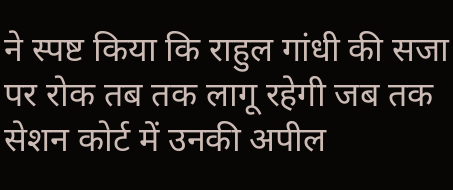ने स्पष्ट किया कि राहुल गांधी की सजा पर रोक तब तक लागू रहेगी जब तक सेशन कोर्ट में उनकी अपील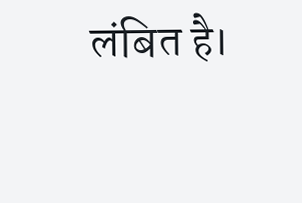लंबित है।